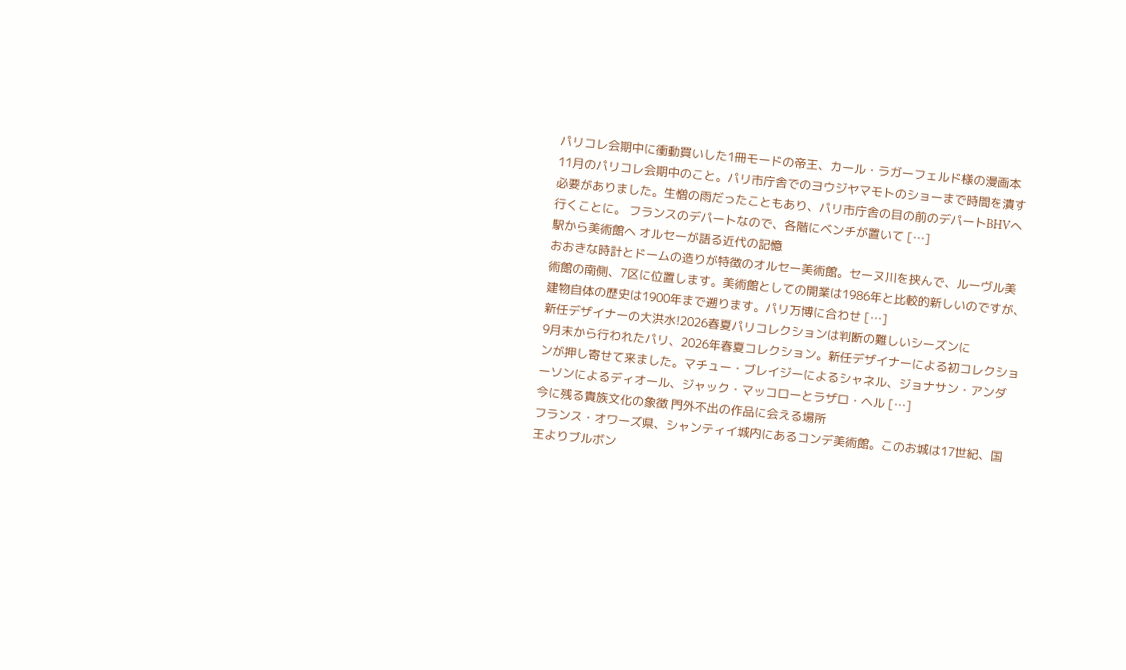パリコレ会期中に衝動買いした1冊モードの帝王、カール・ラガーフェルド様の漫画本
11月のパリコレ会期中のこと。パリ市庁舎でのヨウジヤマモトのショーまで時間を潰す必要がありました。生憎の雨だったこともあり、パリ市庁舎の目の前のデパートBHVへ行くことに。 フランスのデパートなので、各階にベンチが置いて […]
駅から美術館へ オルセーが語る近代の記憶
おおきな時計とドームの造りが特徴のオルセー美術館。セーヌ川を挟んで、ルーヴル美術館の南側、7区に位置します。美術館としての開業は1986年と比較的新しいのですが、建物自体の歴史は1900年まで遡ります。パリ万博に合わせ […]
新任デザイナーの大洪水!2026春夏パリコレクションは判断の難しいシーズンに
9月末から行われたパリ、2026年春夏コレクション。新任デザイナーによる初コレクションが押し寄せて来ました。マチュー・ブレイジーによるシャネル、ジョナサン・アンダーソンによるディオール、ジャック・マッコローとラザロ・ヘル […]
今に残る貴族文化の象徴 門外不出の作品に会える場所
フランス・オワーズ県、シャンティイ城内にあるコンデ美術館。このお城は17世紀、国王よりブルボン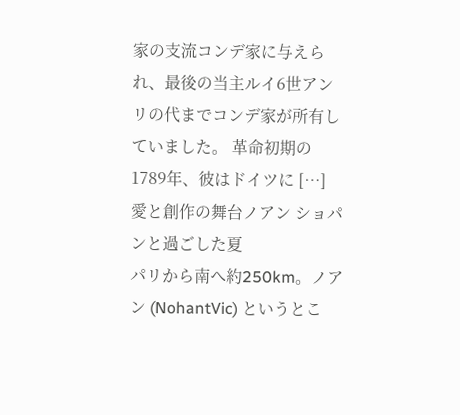家の支流コンデ家に与えられ、最後の当主ルイ6世アンリの代までコンデ家が所有していました。 革命初期の1789年、彼はドイツに […]
愛と創作の舞台ノアン ショパンと過ごした夏
パリから南へ約250km。ノアン (NohantVic) というとこ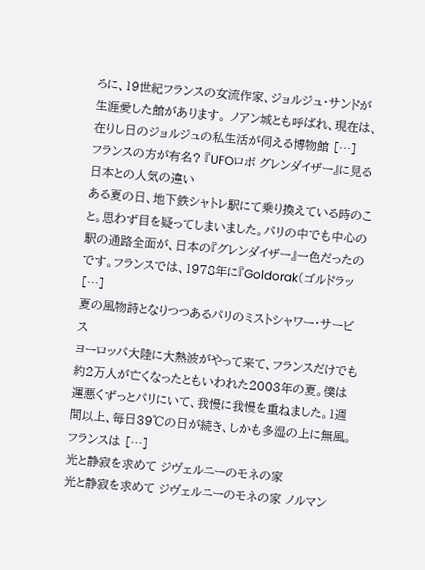ろに、19世紀フランスの女流作家、ジョルジュ・サンドが生涯愛した館があります。 ノアン城とも呼ばれ、現在は、在りし日のジョルジュの私生活が伺える博物館 […]
フランスの方が有名? 『UFOロボ グレンダイザー』に見る 日本との人気の違い
ある夏の日、地下鉄シャトレ駅にて乗り換えている時のこと。思わず目を疑ってしまいました。パリの中でも中心の駅の通路全面が、日本の『グレンダイザー』一色だったのです。フランスでは、1978年に『Goldorak(ゴルドラッ […]
夏の風物詩となりつつあるパリのミストシャワー・サービス
ヨーロッパ大陸に大熱波がやって来て、フランスだけでも約2万人が亡くなったともいわれた2003年の夏。僕は運悪くずっとパリにいて、我慢に我慢を重ねました。1週間以上、毎日39℃の日が続き、しかも多湿の上に無風。フランスは […]
光と静寂を求めて ジヴェルニーのモネの家
光と静寂を求めて ジヴェルニーのモネの家 ノルマン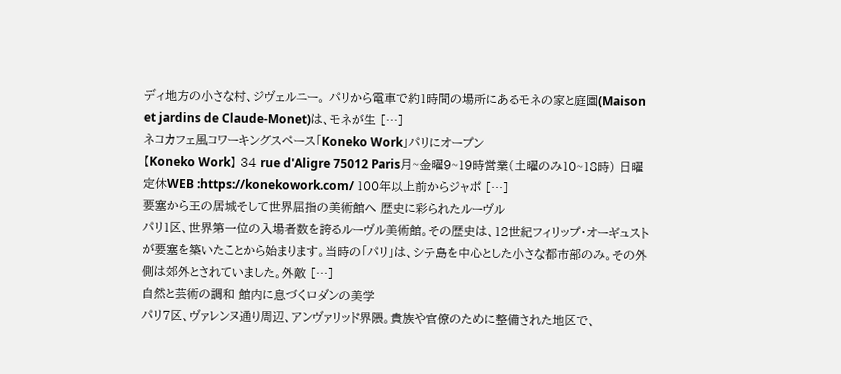ディ地方の小さな村、ジヴェルニー。 パリから電車で約1時間の場所にあるモネの家と庭園(Maison et jardins de Claude-Monet)は、モネが生 […]
ネコカフェ風コワーキングスペース「Koneko Work」パリにオープン
【Koneko Work】 34 rue d'Aligre 75012 Paris月~金曜9~19時営業(土曜のみ10~18時) 日曜定休WEB :https://konekowork.com/ 100年以上前からジャポ […]
要塞から王の居城そして世界屈指の美術館へ 歴史に彩られたルーヴル
パリ1区、世界第一位の入場者数を誇るルーヴル美術館。その歴史は、12世紀フィリップ・オーギュストが要塞を築いたことから始まります。当時の「パリ」は、シテ島を中心とした小さな都市部のみ。その外側は郊外とされていました。外敵 […]
自然と芸術の調和 館内に息づくロダンの美学
パリ7区、ヴァレンヌ通り周辺、アンヴァリッド界隈。貴族や官僚のために整備された地区で、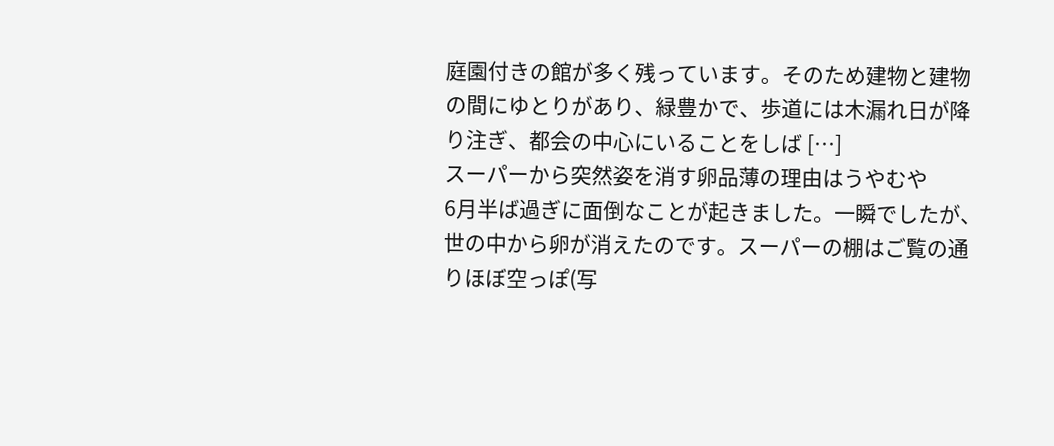庭園付きの館が多く残っています。そのため建物と建物の間にゆとりがあり、緑豊かで、歩道には木漏れ日が降り注ぎ、都会の中心にいることをしば […]
スーパーから突然姿を消す卵品薄の理由はうやむや
6月半ば過ぎに面倒なことが起きました。一瞬でしたが、世の中から卵が消えたのです。スーパーの棚はご覧の通りほぼ空っぽ(写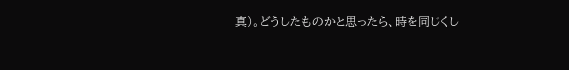真)。どうしたものかと思ったら、時を同じくし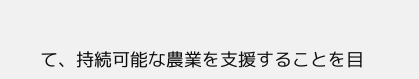て、持続可能な農業を支援することを目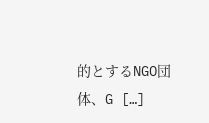的とするNGO団体、G […]